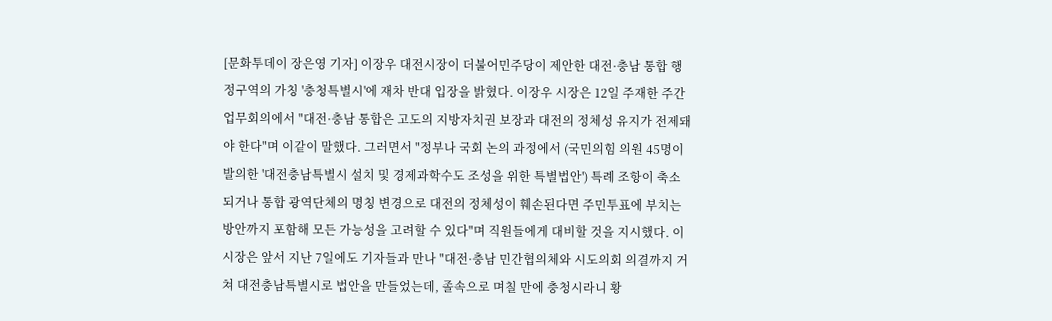[문화투데이 장은영 기자] 이장우 대전시장이 더불어민주당이 제안한 대전·충남 통합 행정구역의 가칭 '충청특별시'에 재차 반대 입장을 밝혔다. 이장우 시장은 12일 주재한 주간업무회의에서 "대전·충남 통합은 고도의 지방자치권 보장과 대전의 정체성 유지가 전제돼야 한다"며 이같이 말했다. 그러면서 "정부나 국회 논의 과정에서 (국민의힘 의원 45명이 발의한 '대전충남특별시 설치 및 경제과학수도 조성을 위한 특별법안') 특례 조항이 축소되거나 통합 광역단체의 명칭 변경으로 대전의 정체성이 훼손된다면 주민투표에 부치는 방안까지 포함해 모든 가능성을 고려할 수 있다"며 직원들에게 대비할 것을 지시했다. 이 시장은 앞서 지난 7일에도 기자들과 만나 "대전·충남 민간협의체와 시도의회 의결까지 거쳐 대전충남특별시로 법안을 만들었는데, 졸속으로 며칠 만에 충청시라니 황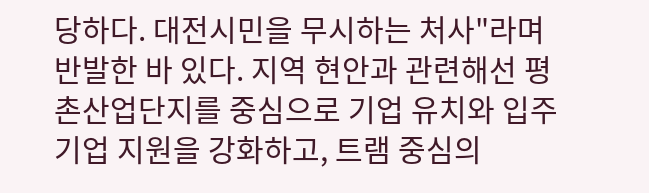당하다. 대전시민을 무시하는 처사"라며 반발한 바 있다. 지역 현안과 관련해선 평촌산업단지를 중심으로 기업 유치와 입주기업 지원을 강화하고, 트램 중심의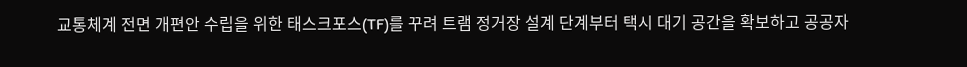교통체계 전면 개편안 수립을 위한 태스크포스(TF)를 꾸려 트램 정거장 설계 단계부터 택시 대기 공간을 확보하고 공공자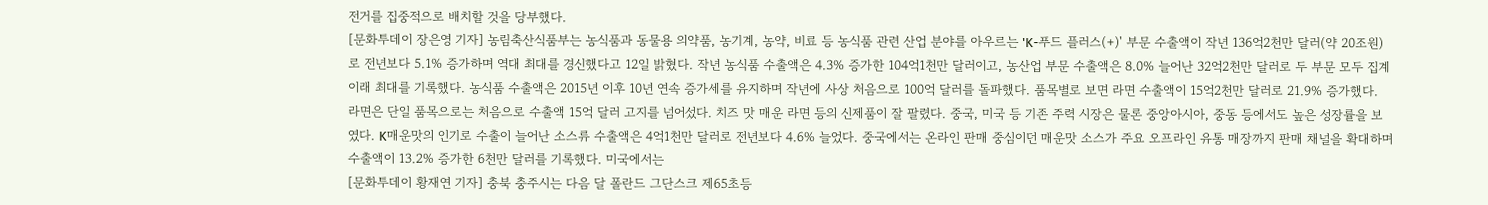전거를 집중적으로 배치할 것을 당부했다.
[문화투데이 장은영 기자] 농림축산식품부는 농식품과 동물용 의약품, 농기계, 농약, 비료 등 농식품 관련 산업 분야를 아우르는 'K-푸드 플러스(+)' 부문 수출액이 작년 136억2천만 달러(약 20조원)로 전년보다 5.1% 증가하며 역대 최대를 경신했다고 12일 밝혔다. 작년 농식품 수출액은 4.3% 증가한 104억1천만 달러이고, 농산업 부문 수출액은 8.0% 늘어난 32억2천만 달러로 두 부문 모두 집계 이래 최대를 기록했다. 농식품 수출액은 2015년 이후 10년 연속 증가세를 유지하며 작년에 사상 처음으로 100억 달러를 돌파했다. 품목별로 보면 라면 수출액이 15억2천만 달러로 21.9% 증가했다. 라면은 단일 품목으로는 처음으로 수출액 15억 달러 고지를 넘어섰다. 치즈 맛 매운 라면 등의 신제품이 잘 팔렸다. 중국, 미국 등 기존 주력 시장은 물론 중앙아시아, 중동 등에서도 높은 성장률을 보였다. K매운맛의 인기로 수출이 늘어난 소스류 수출액은 4억1천만 달러로 전년보다 4.6% 늘었다. 중국에서는 온라인 판매 중심이던 매운맛 소스가 주요 오프라인 유통 매장까지 판매 채널을 확대하며 수출액이 13.2% 증가한 6천만 달러를 기록했다. 미국에서는
[문화투데이 황재연 기자] 충북 충주시는 다음 달 폴란드 그단스크 제65초등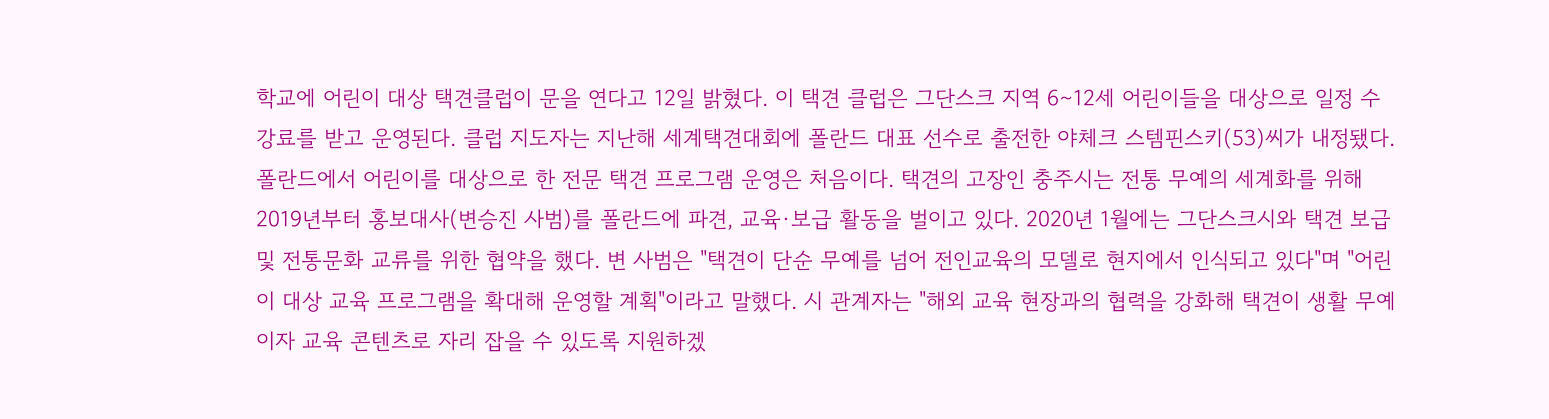학교에 어린이 대상 택견클럽이 문을 연다고 12일 밝혔다. 이 택견 클럽은 그단스크 지역 6∼12세 어린이들을 대상으로 일정 수강료를 받고 운영된다. 클럽 지도자는 지난해 세계택견대회에 폴란드 대표 선수로 출전한 야체크 스템핀스키(53)씨가 내정됐다. 폴란드에서 어린이를 대상으로 한 전문 택견 프로그램 운영은 처음이다. 택견의 고장인 충주시는 전통 무예의 세계화를 위해 2019년부터 홍보대사(변승진 사범)를 폴란드에 파견, 교육·보급 활동을 벌이고 있다. 2020년 1월에는 그단스크시와 택견 보급 및 전통문화 교류를 위한 협약을 했다. 변 사범은 "택견이 단순 무예를 넘어 전인교육의 모델로 현지에서 인식되고 있다"며 "어린이 대상 교육 프로그램을 확대해 운영할 계획"이라고 말했다. 시 관계자는 "해외 교육 현장과의 협력을 강화해 택견이 생활 무예이자 교육 콘텐츠로 자리 잡을 수 있도록 지원하겠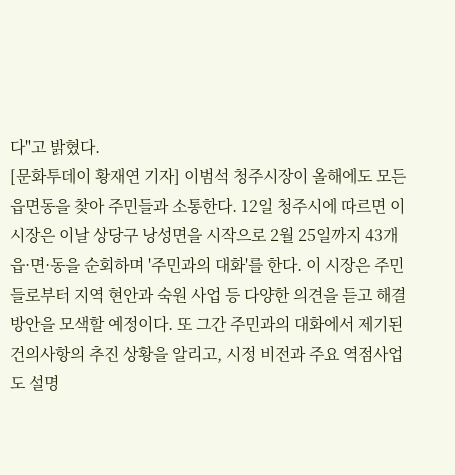다"고 밝혔다.
[문화투데이 황재연 기자] 이범석 청주시장이 올해에도 모든 읍면동을 찾아 주민들과 소통한다. 12일 청주시에 따르면 이 시장은 이날 상당구 낭성면을 시작으로 2월 25일까지 43개 읍·면·동을 순회하며 '주민과의 대화'를 한다. 이 시장은 주민들로부터 지역 현안과 숙원 사업 등 다양한 의견을 듣고 해결 방안을 모색할 예정이다. 또 그간 주민과의 대화에서 제기된 건의사항의 추진 상황을 알리고, 시정 비전과 주요 역점사업도 설명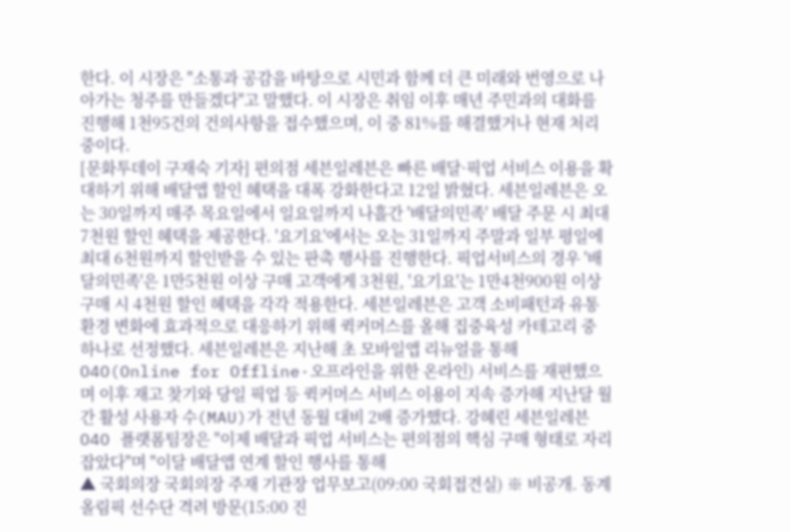한다. 이 시장은 "소통과 공감을 바탕으로 시민과 함께 더 큰 미래와 번영으로 나아가는 청주를 만들겠다"고 말했다. 이 시장은 취임 이후 매년 주민과의 대화를 진행해 1천95건의 건의사항을 접수했으며, 이 중 81%를 해결했거나 현재 처리 중이다.
[문화투데이 구재숙 기자] 편의점 세븐일레븐은 빠른 배달·픽업 서비스 이용을 확대하기 위해 배달앱 할인 혜택을 대폭 강화한다고 12일 밝혔다. 세븐일레븐은 오는 30일까지 매주 목요일에서 일요일까지 나흘간 '배달의민족' 배달 주문 시 최대 7천원 할인 혜택을 제공한다. '요기요'에서는 오는 31일까지 주말과 일부 평일에 최대 6천원까지 할인받을 수 있는 판촉 행사를 진행한다. 픽업서비스의 경우 '배달의민족'은 1만5천원 이상 구매 고객에게 3천원, '요기요'는 1만4천900원 이상 구매 시 4천원 할인 혜택을 각각 적용한다. 세븐일레븐은 고객 소비패턴과 유통환경 변화에 효과적으로 대응하기 위해 퀵커머스를 올해 집중육성 카테고리 중 하나로 선정했다. 세븐일레븐은 지난해 초 모바일앱 리뉴얼을 통해 O4O(Online for Offline·오프라인을 위한 온라인) 서비스를 재편했으며 이후 재고 찾기와 당일 픽업 등 퀵커머스 서비스 이용이 지속 증가해 지난달 월간 활성 사용자 수(MAU)가 전년 동월 대비 2배 증가했다. 강혜린 세븐일레븐 O4O 플랫폼팀장은 "이제 배달과 픽업 서비스는 편의점의 핵심 구매 형태로 자리 잡았다"며 "이달 배달앱 연계 할인 행사를 통해
▲ 국회의장 국회의장 주재 기관장 업무보고(09:00 국회접견실) ※ 비공개. 동계올림픽 선수단 격려 방문(15:00 진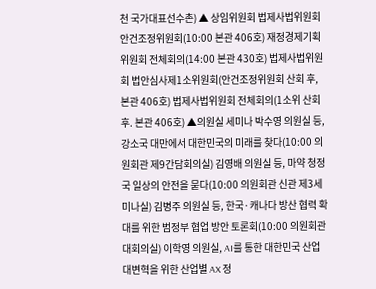천 국가대표선수촌) ▲ 상임위원회 법제사법위원회 안건조정위원회(10:00 본관 406호) 재정경제기획위원회 전체회의(14:00 본관 430호) 법제사법위원회 법안심사제1소위원회(안건조정위원회 산회 후, 본관 406호) 법제사법위원회 전체회의(1소위 산회 후. 본관 406호) ▲의원실 세미나 박수영 의원실 등, 강소국 대만에서 대한민국의 미래를 찾다(10:00 의원회관 제9간담회의실) 김영배 의원실 등, 마약 청정국 일상의 안전을 묻다(10:00 의원회관 신관 제3세미나실) 김병주 의원실 등, 한국·캐나다 방산 협력 확대를 위한 범정부 협업 방안 토론회(10:00 의원회관 대회의실) 이학영 의원실, AI를 통한 대한민국 산업 대변혁을 위한 산업별 AX 정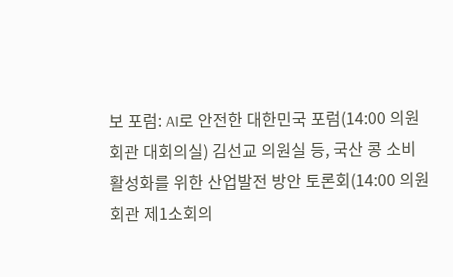보 포럼: AI로 안전한 대한민국 포럼(14:00 의원회관 대회의실) 김선교 의원실 등, 국산 콩 소비 활성화를 위한 산업발전 방안 토론회(14:00 의원회관 제1소회의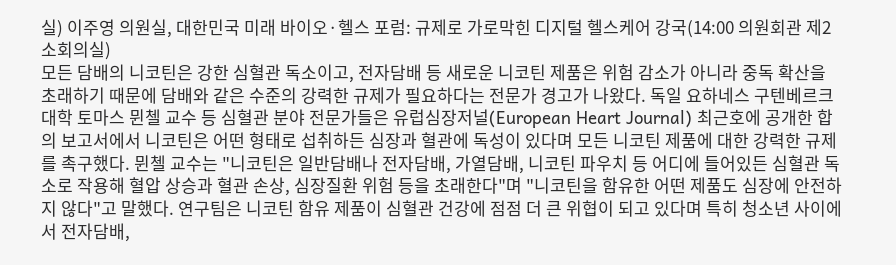실) 이주영 의원실, 대한민국 미래 바이오·헬스 포럼: 규제로 가로막힌 디지털 헬스케어 강국(14:00 의원회관 제2소회의실)
모든 담배의 니코틴은 강한 심혈관 독소이고, 전자담배 등 새로운 니코틴 제품은 위험 감소가 아니라 중독 확산을 초래하기 때문에 담배와 같은 수준의 강력한 규제가 필요하다는 전문가 경고가 나왔다. 독일 요하네스 구텐베르크 대학 토마스 뮌첼 교수 등 심혈관 분야 전문가들은 유럽심장저널(European Heart Journal) 최근호에 공개한 합의 보고서에서 니코틴은 어떤 형태로 섭취하든 심장과 혈관에 독성이 있다며 모든 니코틴 제품에 대한 강력한 규제를 촉구했다. 뮌첼 교수는 "니코틴은 일반담배나 전자담배, 가열담배, 니코틴 파우치 등 어디에 들어있든 심혈관 독소로 작용해 혈압 상승과 혈관 손상, 심장질환 위험 등을 초래한다"며 "니코틴을 함유한 어떤 제품도 심장에 안전하지 않다"고 말했다. 연구팀은 니코틴 함유 제품이 심혈관 건강에 점점 더 큰 위협이 되고 있다며 특히 청소년 사이에서 전자담배,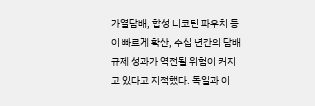가열담배, 합성 니코틴 파우치 등이 빠르게 확산, 수십 년간의 담배 규제 성과가 역전될 위험이 커지고 있다고 지적했다. 독일과 이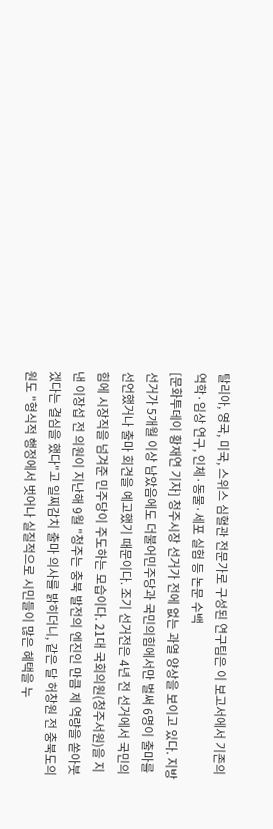탈리아, 영국, 미국, 스위스 심혈관 전문가로 구성된 연구팀은 이 보고서에서 기존의 역학·임상 연구, 인체·동물·세포 실험 등 논문 수백
[문화투데이 황재연 기자] 청주시장 선거가 전에 없는 과열 양상을 보이고 있다. 지방선거가 5개월 이상 남았음에도 더불어민주당과 국민의힘에서만 벌써 6명이 출마를 선언했거나 출마 회견을 예고했기 때문이다. 조기 선거전은 4년 전 선거에서 국민의힘에 시장직을 넘겨준 민주당이 주도하는 모습이다. 21대 국회의원(청주서원)을 지낸 이장섭 전 의원이 지난해 9월 "청주는 충북 발전의 엔진인 만큼 제 역량을 쏟아붓겠다는 결심을 했다"고 일찌감치 출마 의사를 밝히더니, 같은 달 허창원 전 충북도의원도 "형식적 행정에서 벗어나 실질적으로 시민들이 많은 혜택을 누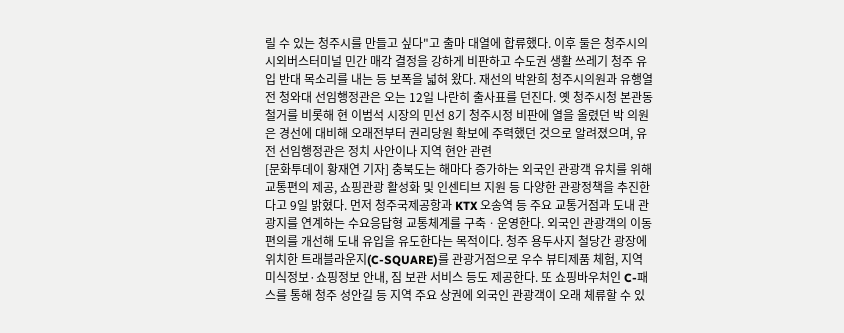릴 수 있는 청주시를 만들고 싶다"고 출마 대열에 합류했다. 이후 둘은 청주시의 시외버스터미널 민간 매각 결정을 강하게 비판하고 수도권 생활 쓰레기 청주 유입 반대 목소리를 내는 등 보폭을 넓혀 왔다. 재선의 박완희 청주시의원과 유행열 전 청와대 선임행정관은 오는 12일 나란히 출사표를 던진다. 옛 청주시청 본관동 철거를 비롯해 현 이범석 시장의 민선 8기 청주시정 비판에 열을 올렸던 박 의원은 경선에 대비해 오래전부터 권리당원 확보에 주력했던 것으로 알려졌으며, 유 전 선임행정관은 정치 사안이나 지역 현안 관련
[문화투데이 황재연 기자] 충북도는 해마다 증가하는 외국인 관광객 유치를 위해 교통편의 제공, 쇼핑관광 활성화 및 인센티브 지원 등 다양한 관광정책을 추진한다고 9일 밝혔다. 먼저 청주국제공항과 KTX 오송역 등 주요 교통거점과 도내 관광지를 연계하는 수요응답형 교통체계를 구축ㆍ운영한다. 외국인 관광객의 이동 편의를 개선해 도내 유입을 유도한다는 목적이다. 청주 용두사지 철당간 광장에 위치한 트래블라운지(C-SQUARE)를 관광거점으로 우수 뷰티제품 체험, 지역 미식정보·쇼핑정보 안내, 짐 보관 서비스 등도 제공한다. 또 쇼핑바우처인 C-패스를 통해 청주 성안길 등 지역 주요 상권에 외국인 관광객이 오래 체류할 수 있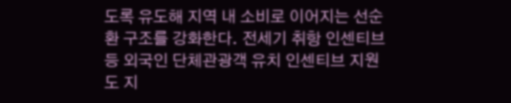도록 유도해 지역 내 소비로 이어지는 선순환 구조를 강화한다. 전세기 취항 인센티브 등 외국인 단체관광객 유치 인센티브 지원도 지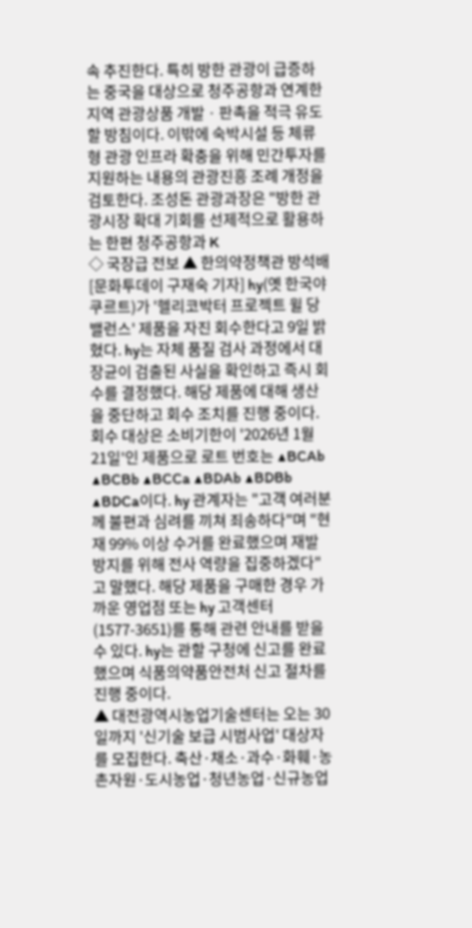속 추진한다. 특히 방한 관광이 급증하는 중국을 대상으로 청주공항과 연계한 지역 관광상품 개발ㆍ판촉을 적극 유도할 방침이다. 이밖에 숙박시설 등 체류형 관광 인프라 확충을 위해 민간투자를 지원하는 내용의 관광진흥 조례 개정을 검토한다. 조성돈 관광과장은 "방한 관광시장 확대 기회를 선제적으로 활용하는 한편 청주공항과 K
◇ 국장급 전보 ▲ 한의약정책관 방석배
[문화투데이 구재숙 기자] hy(옛 한국야쿠르트)가 '헬리코박터 프로젝트 윌 당밸런스' 제품을 자진 회수한다고 9일 밝혔다. hy는 자체 품질 검사 과정에서 대장균이 검출된 사실을 확인하고 즉시 회수를 결정했다. 해당 제품에 대해 생산을 중단하고 회수 조치를 진행 중이다. 회수 대상은 소비기한이 '2026년 1월 21일'인 제품으로 로트 번호는 ▲BCAb ▲BCBb ▲BCCa ▲BDAb ▲BDBb ▲BDCa이다. hy 관계자는 "고객 여러분께 불편과 심려를 끼쳐 죄송하다"며 "현재 99% 이상 수거를 완료했으며 재발 방지를 위해 전사 역량을 집중하겠다"고 말했다. 해당 제품을 구매한 경우 가까운 영업점 또는 hy 고객센터(1577-3651)를 통해 관련 안내를 받을 수 있다. hy는 관할 구청에 신고를 완료했으며 식품의약품안전처 신고 절차를 진행 중이다.
▲ 대전광역시농업기술센터는 오는 30일까지 '신기술 보급 시범사업' 대상자를 모집한다. 축산·채소·과수·화훼·농촌자원·도시농업·청년농업·신규농업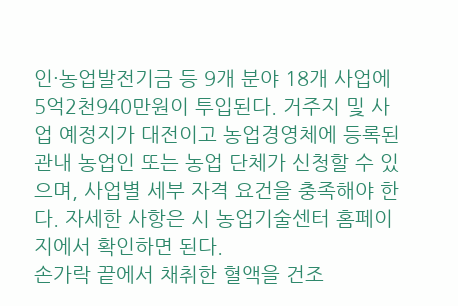인·농업발전기금 등 9개 분야 18개 사업에 5억2천940만원이 투입된다. 거주지 및 사업 예정지가 대전이고 농업경영체에 등록된 관내 농업인 또는 농업 단체가 신청할 수 있으며, 사업별 세부 자격 요건을 충족해야 한다. 자세한 사항은 시 농업기술센터 홈페이지에서 확인하면 된다.
손가락 끝에서 채취한 혈액을 건조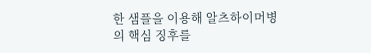한 샘플을 이용해 알츠하이머병의 핵심 징후를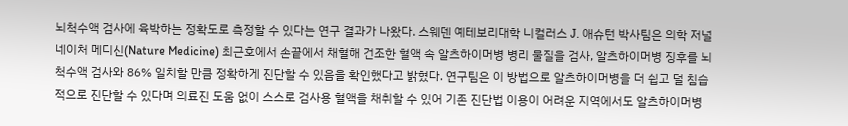뇌척수액 검사에 육박하는 정확도로 측정할 수 있다는 연구 결과가 나왔다. 스웨덴 예테보리대학 니컬러스 J. 애슈턴 박사팀은 의학 저널 네이처 메디신(Nature Medicine) 최근호에서 손끝에서 채혈해 건조한 혈액 속 알츠하이머병 병리 물질을 검사, 알츠하이머병 징후를 뇌척수액 검사와 86% 일치할 만큼 정확하게 진단할 수 있음을 확인했다고 밝혔다. 연구팀은 이 방법으로 알츠하이머병을 더 쉽고 덜 침습적으로 진단할 수 있다며 의료진 도움 없이 스스로 검사용 혈액을 채취할 수 있어 기존 진단법 이용이 어려운 지역에서도 알츠하이머병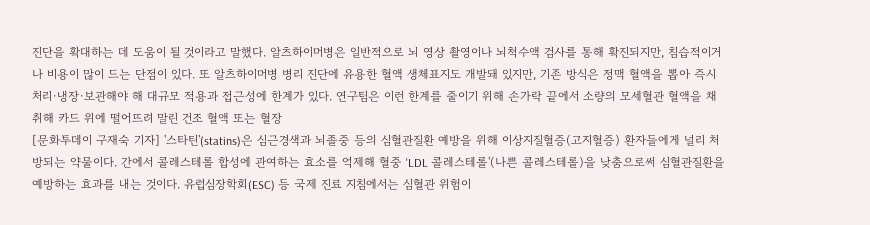진단을 확대하는 데 도움이 될 것이라고 말했다. 알츠하이머병은 일반적으로 뇌 영상 촬영이나 뇌척수액 검사를 통해 확진되지만, 침습적이거나 비용이 많이 드는 단점이 있다. 또 알츠하이머병 병리 진단에 유용한 혈액 생체표지도 개발돼 있지만, 기존 방식은 정맥 혈액을 뽑아 즉시 처리·냉장·보관해야 해 대규모 적용과 접근성에 한계가 있다. 연구팀은 이런 한계를 줄이기 위해 손가락 끝에서 소량의 모세혈관 혈액을 채취해 카드 위에 떨어뜨려 말린 건조 혈액 또는 혈장
[문화투데이 구재숙 기자] '스타틴'(statins)은 심근경색과 뇌졸중 등의 심혈관질환 예방을 위해 이상지질혈증(고지혈증) 환자들에게 널리 처방되는 약물이다. 간에서 콜레스테롤 합성에 관여하는 효소를 억제해 혈중 'LDL 콜레스테롤'(나쁜 콜레스테롤)을 낮춤으로써 심혈관질환을 예방하는 효과를 내는 것이다. 유럽심장학회(ESC) 등 국제 진료 지침에서는 심혈관 위험이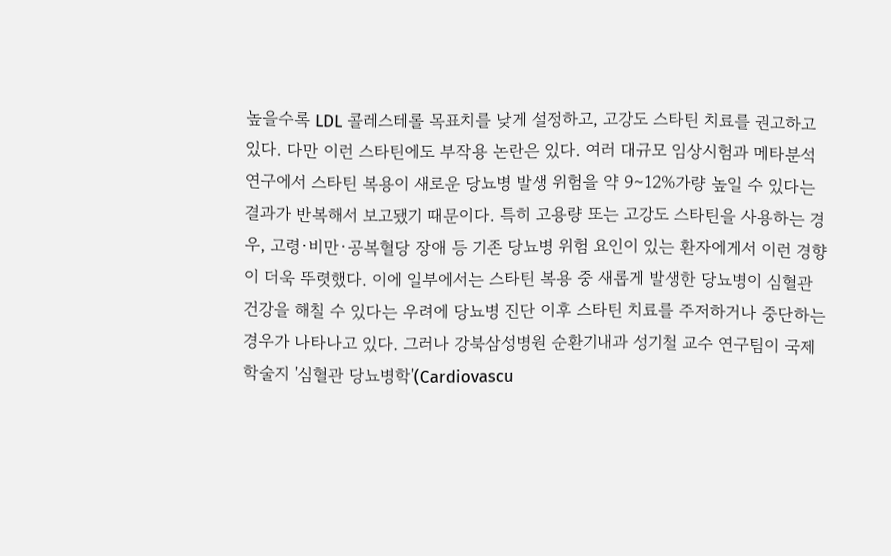높을수록 LDL 콜레스테롤 목표치를 낮게 설정하고, 고강도 스타틴 치료를 권고하고 있다. 다만 이런 스타틴에도 부작용 논란은 있다. 여러 대규모 임상시험과 메타분석 연구에서 스타틴 복용이 새로운 당뇨병 발생 위험을 약 9∼12%가량 높일 수 있다는 결과가 반복해서 보고됐기 때문이다. 특히 고용량 또는 고강도 스타틴을 사용하는 경우, 고령·비만·공복혈당 장애 등 기존 당뇨병 위험 요인이 있는 환자에게서 이런 경향이 더욱 뚜렷했다. 이에 일부에서는 스타틴 복용 중 새롭게 발생한 당뇨병이 심혈관 건강을 해칠 수 있다는 우려에 당뇨병 진단 이후 스타틴 치료를 주저하거나 중단하는 경우가 나타나고 있다. 그러나 강북삼성병원 순환기내과 성기철 교수 연구팀이 국제학술지 '심혈관 당뇨병학'(Cardiovascu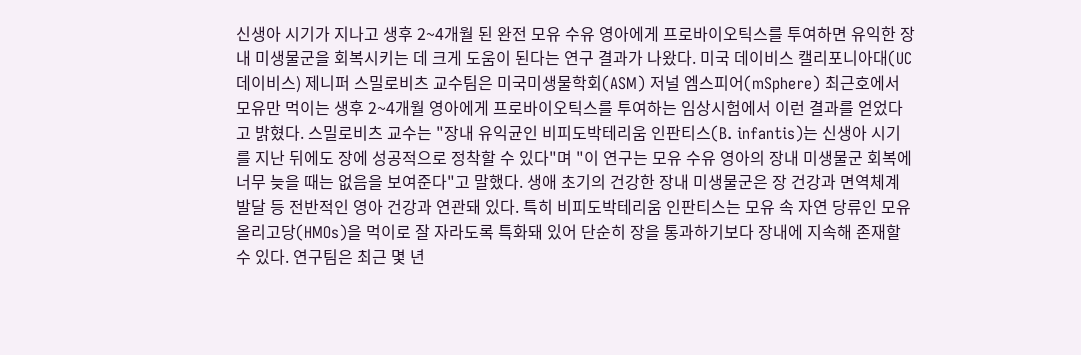신생아 시기가 지나고 생후 2~4개월 된 완전 모유 수유 영아에게 프로바이오틱스를 투여하면 유익한 장내 미생물군을 회복시키는 데 크게 도움이 된다는 연구 결과가 나왔다. 미국 데이비스 캘리포니아대(UC 데이비스) 제니퍼 스밀로비츠 교수팀은 미국미생물학회(ASM) 저널 엠스피어(mSphere) 최근호에서 모유만 먹이는 생후 2~4개월 영아에게 프로바이오틱스를 투여하는 임상시험에서 이런 결과를 얻었다고 밝혔다. 스밀로비츠 교수는 "장내 유익균인 비피도박테리움 인판티스(B. infantis)는 신생아 시기를 지난 뒤에도 장에 성공적으로 정착할 수 있다"며 "이 연구는 모유 수유 영아의 장내 미생물군 회복에 너무 늦을 때는 없음을 보여준다"고 말했다. 생애 초기의 건강한 장내 미생물군은 장 건강과 면역체계 발달 등 전반적인 영아 건강과 연관돼 있다. 특히 비피도박테리움 인판티스는 모유 속 자연 당류인 모유 올리고당(HMOs)을 먹이로 잘 자라도록 특화돼 있어 단순히 장을 통과하기보다 장내에 지속해 존재할 수 있다. 연구팀은 최근 몇 년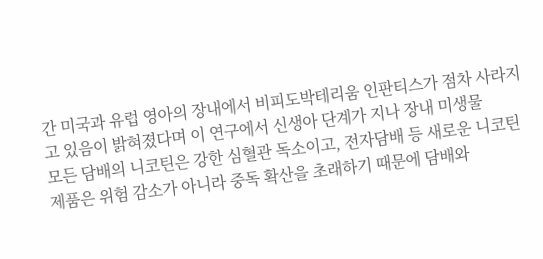간 미국과 유럽 영아의 장내에서 비피도박테리움 인판티스가 점차 사라지고 있음이 밝혀졌다며 이 연구에서 신생아 단계가 지나 장내 미생물
모든 담배의 니코틴은 강한 심혈관 독소이고, 전자담배 등 새로운 니코틴 제품은 위험 감소가 아니라 중독 확산을 초래하기 때문에 담배와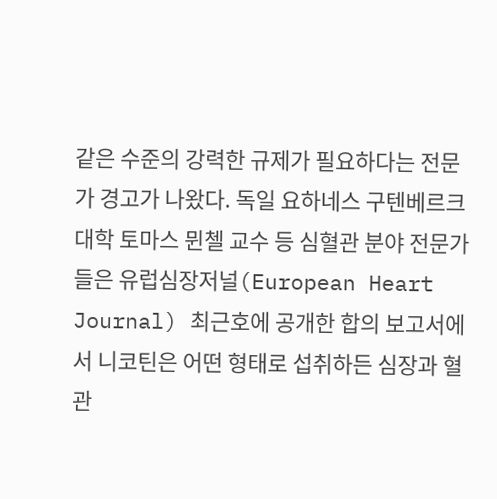같은 수준의 강력한 규제가 필요하다는 전문가 경고가 나왔다. 독일 요하네스 구텐베르크 대학 토마스 뮌첼 교수 등 심혈관 분야 전문가들은 유럽심장저널(European Heart Journal) 최근호에 공개한 합의 보고서에서 니코틴은 어떤 형태로 섭취하든 심장과 혈관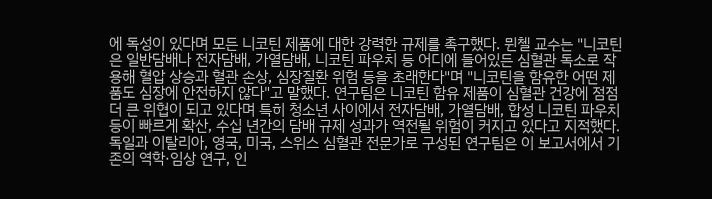에 독성이 있다며 모든 니코틴 제품에 대한 강력한 규제를 촉구했다. 뮌첼 교수는 "니코틴은 일반담배나 전자담배, 가열담배, 니코틴 파우치 등 어디에 들어있든 심혈관 독소로 작용해 혈압 상승과 혈관 손상, 심장질환 위험 등을 초래한다"며 "니코틴을 함유한 어떤 제품도 심장에 안전하지 않다"고 말했다. 연구팀은 니코틴 함유 제품이 심혈관 건강에 점점 더 큰 위협이 되고 있다며 특히 청소년 사이에서 전자담배, 가열담배, 합성 니코틴 파우치 등이 빠르게 확산, 수십 년간의 담배 규제 성과가 역전될 위험이 커지고 있다고 지적했다. 독일과 이탈리아, 영국, 미국, 스위스 심혈관 전문가로 구성된 연구팀은 이 보고서에서 기존의 역학·임상 연구, 인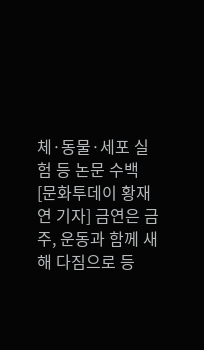체·동물·세포 실험 등 논문 수백
[문화투데이 황재연 기자] 금연은 금주, 운동과 함께 새해 다짐으로 등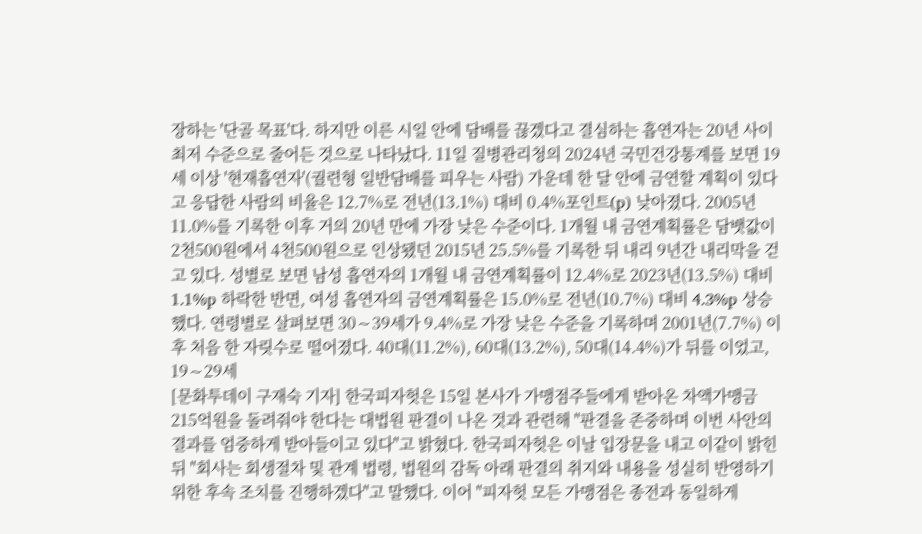장하는 '단골 목표'다. 하지만 이른 시일 안에 담배를 끊겠다고 결심하는 흡연자는 20년 사이 최저 수준으로 줄어든 것으로 나타났다. 11일 질병관리청의 2024년 국민건강통계를 보면 19세 이상 '현재흡연자'(궐련형 일반담배를 피우는 사람) 가운데 한 달 안에 금연할 계획이 있다고 응답한 사람의 비율은 12.7%로 전년(13.1%) 대비 0.4%포인트(p) 낮아졌다. 2005년 11.0%를 기록한 이후 거의 20년 만에 가장 낮은 수준이다. 1개월 내 금연계획률은 담뱃값이 2천500원에서 4천500원으로 인상됐던 2015년 25.5%를 기록한 뒤 내리 9년간 내리막을 걷고 있다. 성별로 보면 남성 흡연자의 1개월 내 금연계획률이 12.4%로 2023년(13.5%) 대비 1.1%p 하락한 반면, 여성 흡연자의 금연계획률은 15.0%로 전년(10.7%) 대비 4.3%p 상승했다. 연령별로 살펴보면 30∼39세가 9.4%로 가장 낮은 수준을 기록하며 2001년(7.7%) 이후 처음 한 자릿수로 떨어졌다. 40대(11.2%), 60대(13.2%), 50대(14.4%)가 뒤를 이었고, 19∼29세
[문화투데이 구재숙 기자] 한국피자헛은 15일 본사가 가맹점주들에게 받아온 차액가맹금 215억원을 돌려줘야 한다는 대법원 판결이 나온 것과 관련해 "판결을 존중하며 이번 사안의 결과를 엄중하게 받아들이고 있다"고 밝혔다. 한국피자헛은 이날 입장문을 내고 이같이 밝힌 뒤 "회사는 회생절차 및 관계 법령, 법원의 감독 아래 판결의 취지와 내용을 성실히 반영하기 위한 후속 조치를 진행하겠다"고 말했다. 이어 "피자헛 모든 가맹점은 종전과 동일하게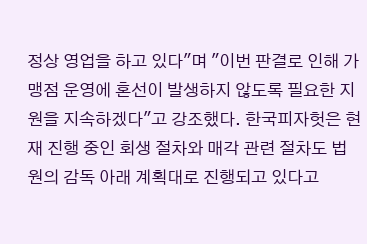정상 영업을 하고 있다"며 "이번 판결로 인해 가맹점 운영에 혼선이 발생하지 않도록 필요한 지원을 지속하겠다"고 강조했다. 한국피자헛은 현재 진행 중인 회생 절차와 매각 관련 절차도 법원의 감독 아래 계획대로 진행되고 있다고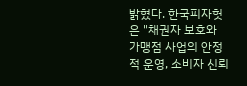밝혔다. 한국피자헛은 "채권자 보호와 가맹점 사업의 안정적 운영, 소비자 신뢰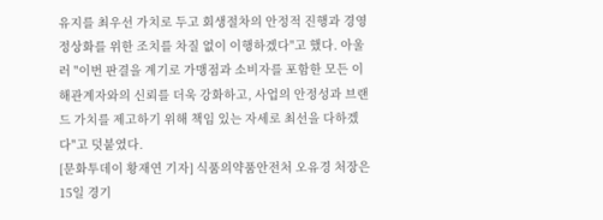유지를 최우선 가치로 두고 회생절차의 안정적 진행과 경영 정상화를 위한 조치를 차질 없이 이행하겠다"고 했다. 아울러 "이번 판결을 계기로 가맹점과 소비자를 포함한 모든 이해관계자와의 신뢰를 더욱 강화하고, 사업의 안정성과 브랜드 가치를 제고하기 위해 책임 있는 자세로 최선을 다하겠다"고 덧붙였다.
[문화투데이 황재연 기자] 식품의약품안전처 오유경 처장은 15일 경기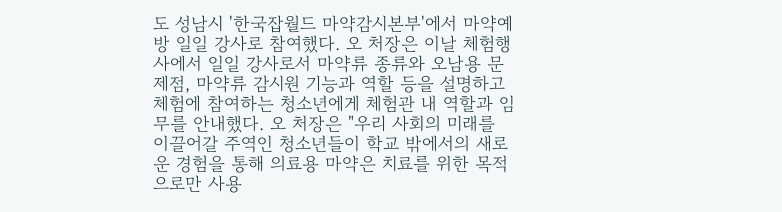도 성남시 '한국잡월드 마약감시본부'에서 마약예방 일일 강사로 참여했다. 오 처장은 이날 체험행사에서 일일 강사로서 마약류 종류와 오남용 문제점, 마약류 감시원 기능과 역할 등을 설명하고 체험에 참여하는 청소년에게 체험관 내 역할과 임무를 안내했다. 오 처장은 "우리 사회의 미래를 이끌어갈 주역인 청소년들이 학교 밖에서의 새로운 경험을 통해 의료용 마약은 치료를 위한 목적으로만 사용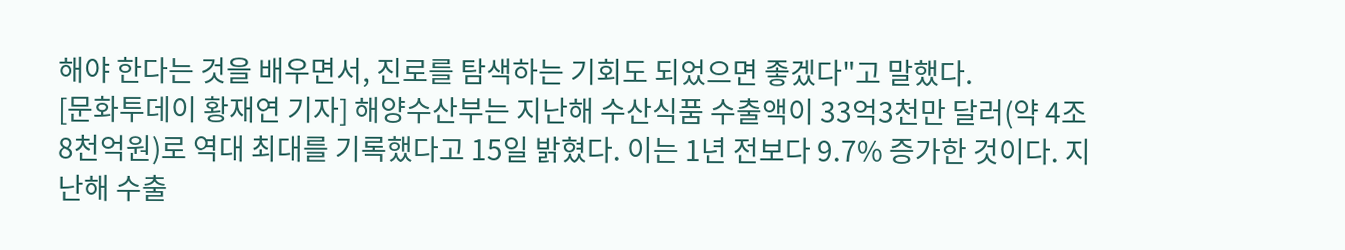해야 한다는 것을 배우면서, 진로를 탐색하는 기회도 되었으면 좋겠다"고 말했다.
[문화투데이 황재연 기자] 해양수산부는 지난해 수산식품 수출액이 33억3천만 달러(약 4조8천억원)로 역대 최대를 기록했다고 15일 밝혔다. 이는 1년 전보다 9.7% 증가한 것이다. 지난해 수출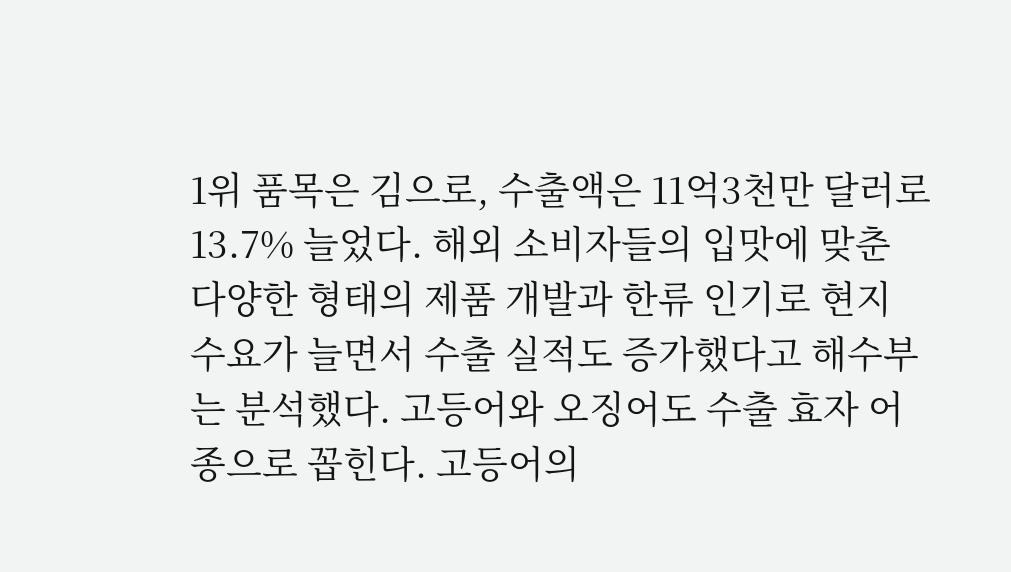1위 품목은 김으로, 수출액은 11억3천만 달러로 13.7% 늘었다. 해외 소비자들의 입맛에 맞춘 다양한 형태의 제품 개발과 한류 인기로 현지 수요가 늘면서 수출 실적도 증가했다고 해수부는 분석했다. 고등어와 오징어도 수출 효자 어종으로 꼽힌다. 고등어의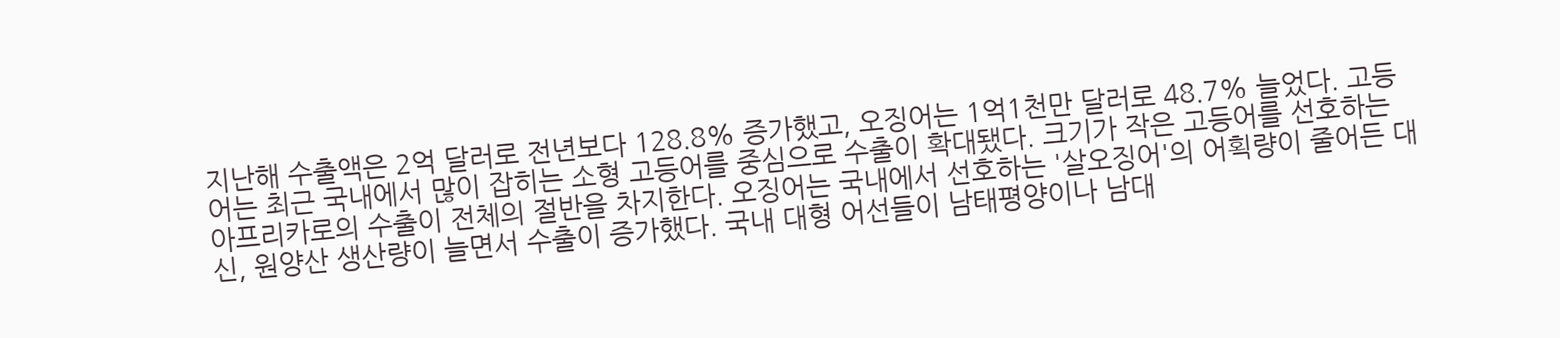지난해 수출액은 2억 달러로 전년보다 128.8% 증가했고, 오징어는 1억1천만 달러로 48.7% 늘었다. 고등어는 최근 국내에서 많이 잡히는 소형 고등어를 중심으로 수출이 확대됐다. 크기가 작은 고등어를 선호하는 아프리카로의 수출이 전체의 절반을 차지한다. 오징어는 국내에서 선호하는 '살오징어'의 어획량이 줄어든 대신, 원양산 생산량이 늘면서 수출이 증가했다. 국내 대형 어선들이 남태평양이나 남대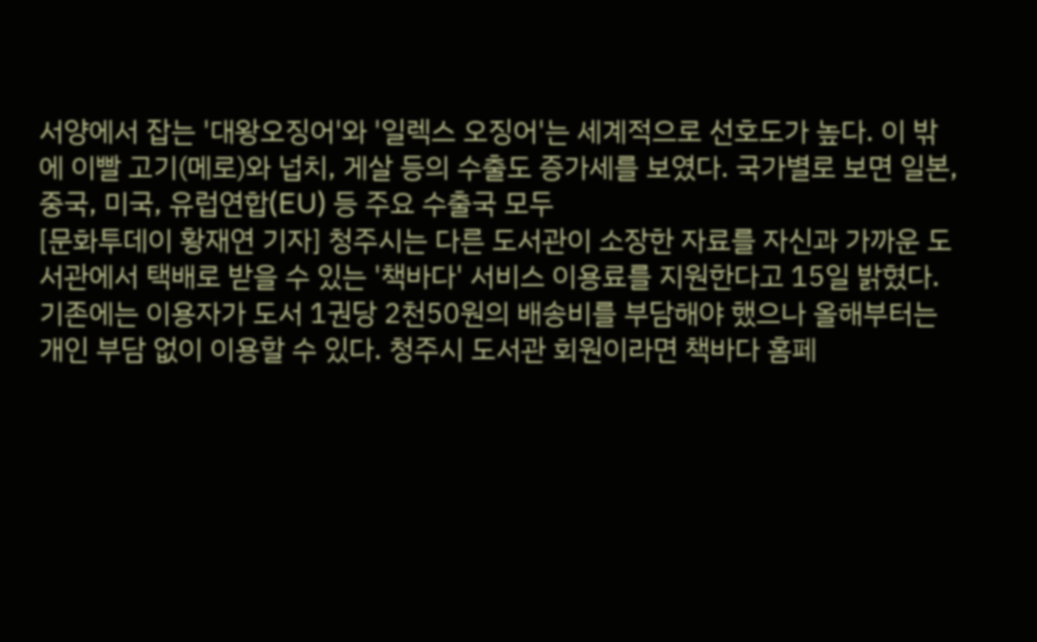서양에서 잡는 '대왕오징어'와 '일렉스 오징어'는 세계적으로 선호도가 높다. 이 밖에 이빨 고기(메로)와 넙치, 게살 등의 수출도 증가세를 보였다. 국가별로 보면 일본, 중국, 미국, 유럽연합(EU) 등 주요 수출국 모두
[문화투데이 황재연 기자] 청주시는 다른 도서관이 소장한 자료를 자신과 가까운 도서관에서 택배로 받을 수 있는 '책바다' 서비스 이용료를 지원한다고 15일 밝혔다. 기존에는 이용자가 도서 1권당 2천50원의 배송비를 부담해야 했으나 올해부터는 개인 부담 없이 이용할 수 있다. 청주시 도서관 회원이라면 책바다 홈페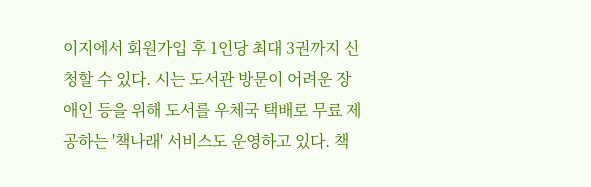이지에서 회원가입 후 1인당 최대 3권까지 신청할 수 있다. 시는 도서관 방문이 어려운 장애인 등을 위해 도서를 우체국 택배로 무료 제공하는 '책나래' 서비스도 운영하고 있다. 책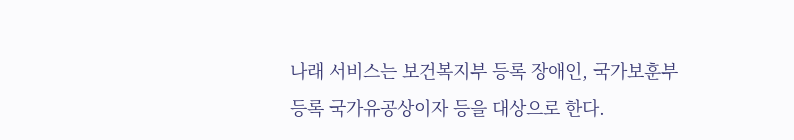나래 서비스는 보건복지부 등록 장애인, 국가보훈부 등록 국가유공상이자 등을 대상으로 한다.